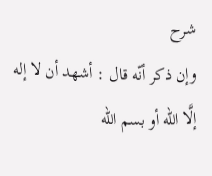شرح
وإن ذكر أنّه قال : أشهد أن لا إله إلَّا الله أو بسم الله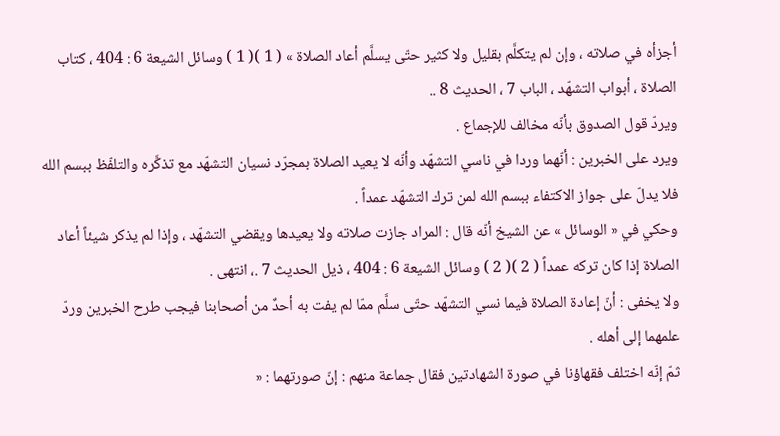أجزأه في صلاته ، وإن لم يتكلَّم بقليل ولا كثير حتّى يسلَّم أعاد الصلاة » ( 1 )( 1 ) وسائل الشيعة 6 : 404 ، كتاب الصلاة ، أبواب التشهّد ، الباب 7 ، الحديث 8 ..
ويردّ قول الصدوق بأنّه مخالف للإجماع .
ويرد على الخبرين : أنّهما وردا في ناسي التشهّد وأنّه لا يعيد الصلاة بمجرّد نسيان التشهّد مع تذكَّره والتلفّظ ببسم الله فلا يدلّ على جواز الاكتفاء ببسم الله لمن ترك التشهّد عمداً .
وحكي في « الوسائل » عن الشيخ أنّه قال : المراد جازت صلاته ولا يعيدها ويقضي التشهّد ، وإذا لم يذكر شيئاً أعاد الصلاة إذا كان تركه عمداً ( 2 )( 2 ) وسائل الشيعة 6 : 404 ، ذيل الحديث 7 .، انتهى .
ولا يخفى : أنّ إعادة الصلاة فيما نسي التشهّد حتّى سلَّم ممّا لم يفت به أحدٌ من أصحابنا فيجب طرح الخبرين وردّ علمهما إلى أهله .
ثمّ إنّه اختلف فقهاؤنا في صورة الشهادتين فقال جماعة منهم : إنّ صورتهما : «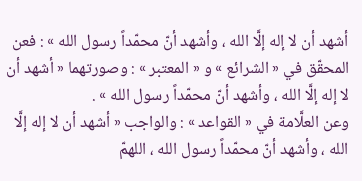أشهد أن لا إله إلَّا الله ، وأشهد أنّ محمّداً رسول الله » : فعن المحقّق في « الشرائع » و « المعتبر » : وصورتهما « أشهد أن لا إله إلَّا الله ، وأشهد أنّ محمّداً رسول الله » .
وعن العلَّامة في « القواعد » : والواجب « أشهد أن لا إله إلَّا الله ، وأشهد أنّ محمّداً رسول الله ، اللهمّ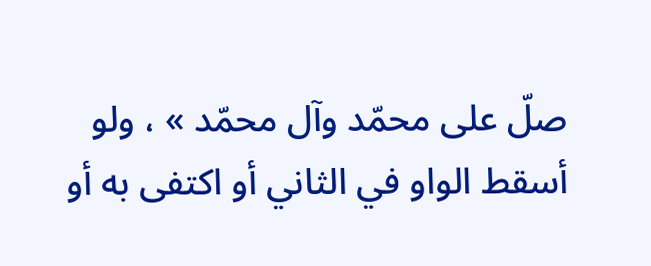صلّ على محمّد وآل محمّد » ، ولو أسقط الواو في الثاني أو اكتفى به أو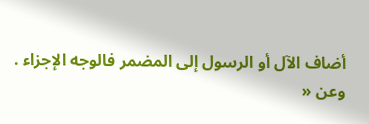أضاف الآل أو الرسول إلى المضمر فالوجه الإجزاء .
وعن «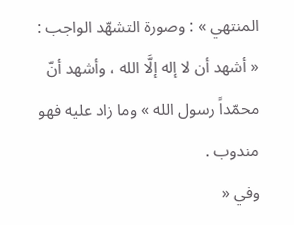المنتهي » : وصورة التشهّد الواجب : « أشهد أن لا إله إلَّا الله ، وأشهد أنّ محمّداً رسول الله » وما زاد عليه فهو مندوب .
وفي «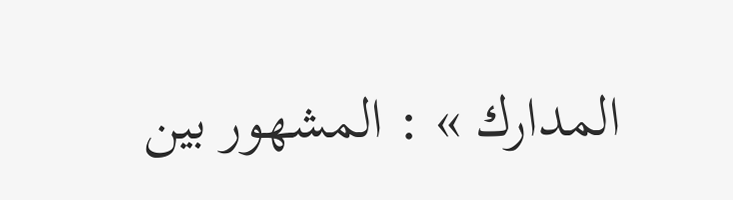المدارك » : المشهور بين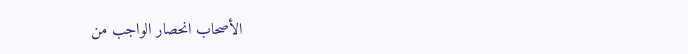الأصحاب انحصار الواجب من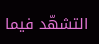التشهّد فيما